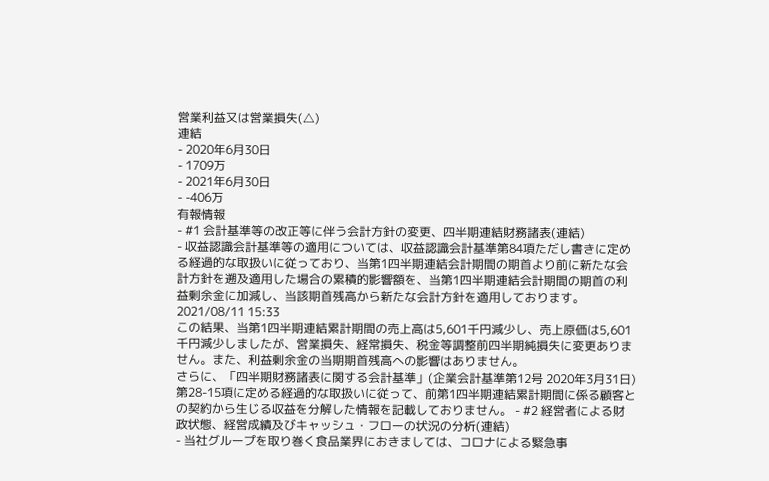営業利益又は営業損失(△)
連結
- 2020年6月30日
- 1709万
- 2021年6月30日
- -406万
有報情報
- #1 会計基準等の改正等に伴う会計方針の変更、四半期連結財務諸表(連結)
- 収益認識会計基準等の適用については、収益認識会計基準第84項ただし書きに定める経過的な取扱いに従っており、当第1四半期連結会計期間の期首より前に新たな会計方針を遡及適用した場合の累積的影響額を、当第1四半期連結会計期間の期首の利益剰余金に加減し、当該期首残高から新たな会計方針を適用しております。2021/08/11 15:33
この結果、当第1四半期連結累計期間の売上高は5,601千円減少し、売上原価は5,601千円減少しましたが、営業損失、経常損失、税金等調整前四半期純損失に変更ありません。また、利益剰余金の当期期首残高への影響はありません。
さらに、「四半期財務諸表に関する会計基準」(企業会計基準第12号 2020年3月31日)第28-15項に定める経過的な取扱いに従って、前第1四半期連結累計期間に係る顧客との契約から生じる収益を分解した情報を記載しておりません。 - #2 経営者による財政状態、経営成績及びキャッシュ・フローの状況の分析(連結)
- 当社グループを取り巻く食品業界におきましては、コロナによる緊急事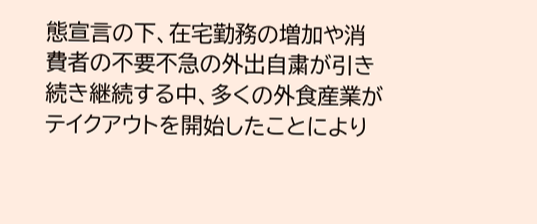態宣言の下、在宅勤務の増加や消費者の不要不急の外出自粛が引き続き継続する中、多くの外食産業がテイクアウトを開始したことにより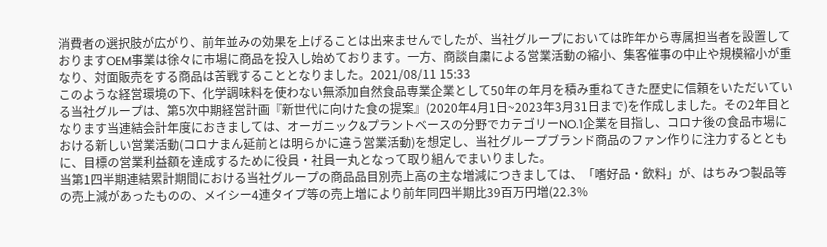消費者の選択肢が広がり、前年並みの効果を上げることは出来ませんでしたが、当社グループにおいては昨年から専属担当者を設置しておりますOEM事業は徐々に市場に商品を投入し始めております。一方、商談自粛による営業活動の縮小、集客催事の中止や規模縮小が重なり、対面販売をする商品は苦戦することとなりました。2021/08/11 15:33
このような経営環境の下、化学調味料を使わない無添加自然食品専業企業として50年の年月を積み重ねてきた歴史に信頼をいただいている当社グループは、第5次中期経営計画『新世代に向けた食の提案』(2020年4月1日~2023年3月31日まで)を作成しました。その2年目となります当連結会計年度におきましては、オーガニック&プラントベースの分野でカテゴリーNO.1企業を目指し、コロナ後の食品市場における新しい営業活動(コロナまん延前とは明らかに違う営業活動)を想定し、当社グループブランド商品のファン作りに注力するとともに、目標の営業利益額を達成するために役員・社員一丸となって取り組んでまいりました。
当第1四半期連結累計期間における当社グループの商品品目別売上高の主な増減につきましては、「嗜好品・飲料」が、はちみつ製品等の売上減があったものの、メイシー4連タイプ等の売上増により前年同四半期比39百万円増(22.3%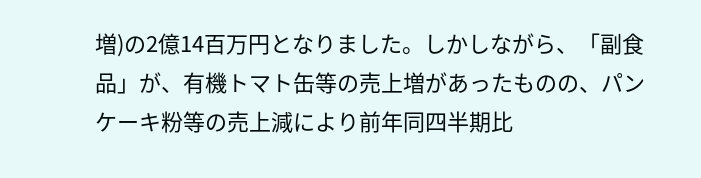増)の2億14百万円となりました。しかしながら、「副食品」が、有機トマト缶等の売上増があったものの、パンケーキ粉等の売上減により前年同四半期比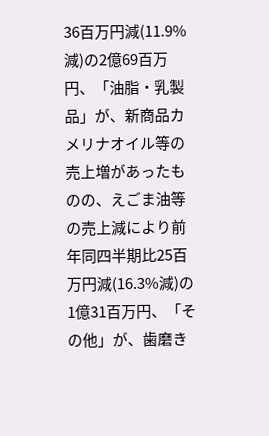36百万円減(11.9%減)の2億69百万円、「油脂・乳製品」が、新商品カメリナオイル等の売上増があったものの、えごま油等の売上減により前年同四半期比25百万円減(16.3%減)の1億31百万円、「その他」が、歯磨き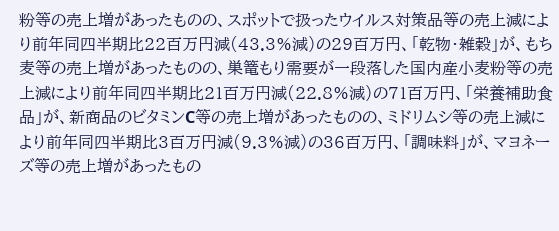粉等の売上増があったものの、スポットで扱ったウイルス対策品等の売上減により前年同四半期比22百万円減(43.3%減)の29百万円、「乾物・雑穀」が、もち麦等の売上増があったものの、巣篭もり需要が一段落した国内産小麦粉等の売上減により前年同四半期比21百万円減(22.8%減)の71百万円、「栄養補助食品」が、新商品のビタミンC等の売上増があったものの、ミドリムシ等の売上減により前年同四半期比3百万円減(9.3%減)の36百万円、「調味料」が、マヨネーズ等の売上増があったもの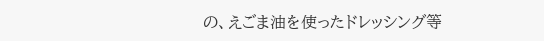の、えごま油を使ったドレッシング等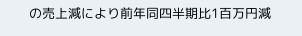の売上減により前年同四半期比1百万円減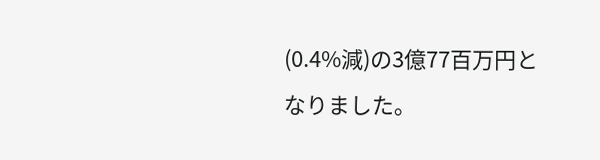(0.4%減)の3億77百万円となりました。